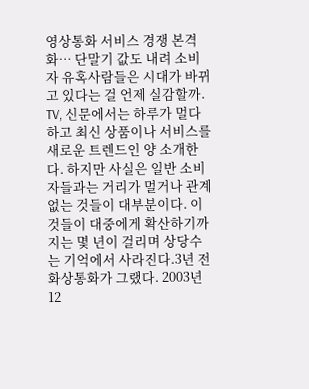영상통화 서비스 경쟁 본격화… 단말기 값도 내려 소비자 유혹사람들은 시대가 바뀌고 있다는 걸 언제 실감할까. TV, 신문에서는 하루가 멀다 하고 최신 상품이나 서비스를 새로운 트렌드인 양 소개한다. 하지만 사실은 일반 소비자들과는 거리가 멀거나 관계없는 것들이 대부분이다. 이것들이 대중에게 확산하기까지는 몇 년이 걸리며 상당수는 기억에서 사라진다.3년 전 화상통화가 그랬다. 2003년 12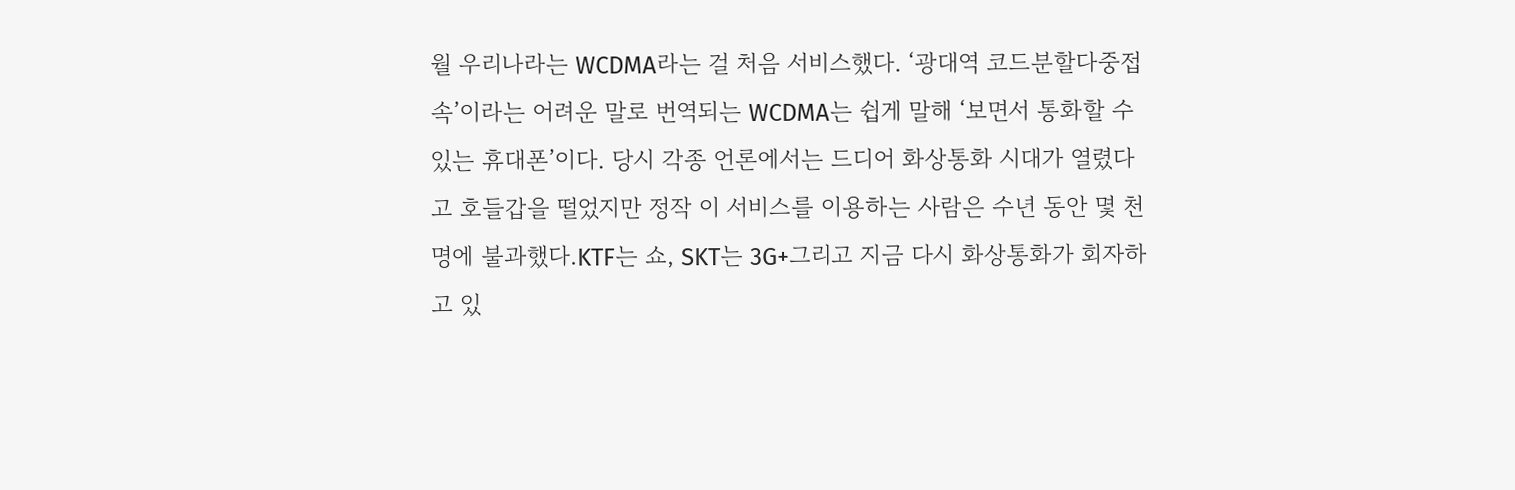월 우리나라는 WCDMA라는 걸 처음 서비스했다. ‘광대역 코드분할다중접속’이라는 어려운 말로 번역되는 WCDMA는 쉽게 말해 ‘보면서 통화할 수 있는 휴대폰’이다. 당시 각종 언론에서는 드디어 화상통화 시대가 열렸다고 호들갑을 떨었지만 정작 이 서비스를 이용하는 사람은 수년 동안 몇 천 명에 불과했다.KTF는 쇼, SKT는 3G+그리고 지금 다시 화상통화가 회자하고 있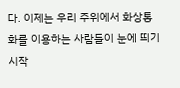다. 이제는 우리 주위에서 화상통화를 이용하는 사람들이 눈에 띄기 시작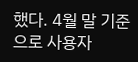했다. 4월 말 기준으로 사용자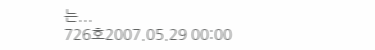는...
726호2007.05.29 00:00